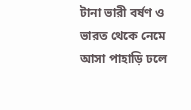টানা ভারী বর্ষণ ও ভারত থেকে নেমে আসা পাহাড়ি ঢলে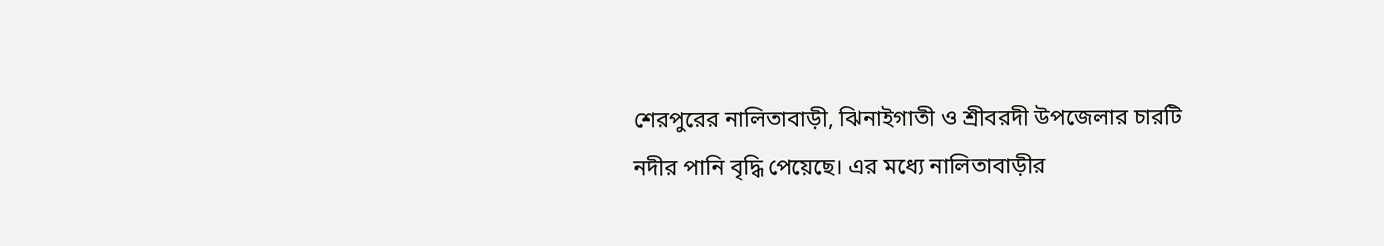শেরপুরের নালিতাবাড়ী, ঝিনাইগাতী ও শ্রীবরদী উপজেলার চারটি নদীর পানি বৃদ্ধি পেয়েছে। এর মধ্যে নালিতাবাড়ীর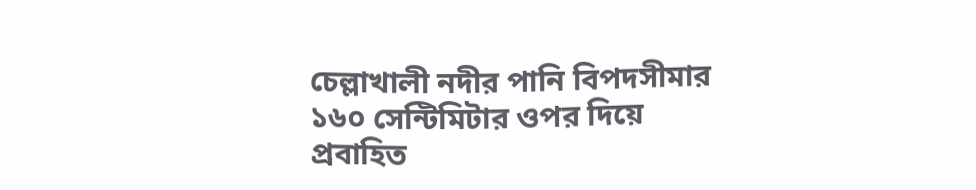চেল্লাখালী নদীর পানি বিপদসীমার ১৬০ সেন্টিমিটার ওপর দিয়ে প্রবাহিত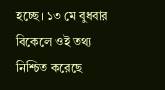হচ্ছে। ১৩ মে বুধবার বিকেলে ওই তথ্য নিশ্চিত করেছে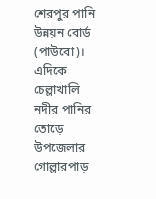শেরপুর পানি উন্নয়ন বোর্ড (পাউবো)।
এদিকে চেল্লাখালি নদীর পানির তোড়ে উপজেলার গোল্লারপাড়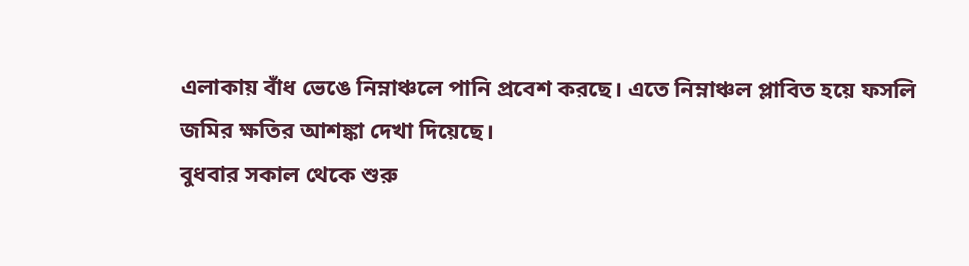এলাকায় বাঁধ ভেঙে নিম্নাঞ্চলে পানি প্রবেশ করছে। এতে নিম্নাঞ্চল প্লাবিত হয়ে ফসলি জমির ক্ষতির আশঙ্কা দেখা দিয়েছে।
বুধবার সকাল থেকে শুরু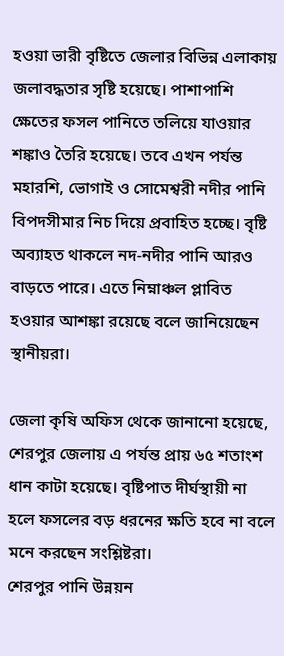হওয়া ভারী বৃষ্টিতে জেলার বিভিন্ন এলাকায় জলাবদ্ধতার সৃষ্টি হয়েছে। পাশাপাশি ক্ষেতের ফসল পানিতে তলিয়ে যাওয়ার শঙ্কাও তৈরি হয়েছে। তবে এখন পর্যন্ত মহারশি, ভোগাই ও সোমেশ্বরী নদীর পানি বিপদসীমার নিচ দিয়ে প্রবাহিত হচ্ছে। বৃষ্টি অব্যাহত থাকলে নদ-নদীর পানি আরও বাড়তে পারে। এতে নিম্নাঞ্চল প্লাবিত হওয়ার আশঙ্কা রয়েছে বলে জানিয়েছেন স্থানীয়রা।

জেলা কৃষি অফিস থেকে জানানো হয়েছে, শেরপুর জেলায় এ পর্যন্ত প্রায় ৬৫ শতাংশ ধান কাটা হয়েছে। বৃষ্টিপাত দীর্ঘস্থায়ী না হলে ফসলের বড় ধরনের ক্ষতি হবে না বলে মনে করছেন সংশ্লিষ্টরা।
শেরপুর পানি উন্নয়ন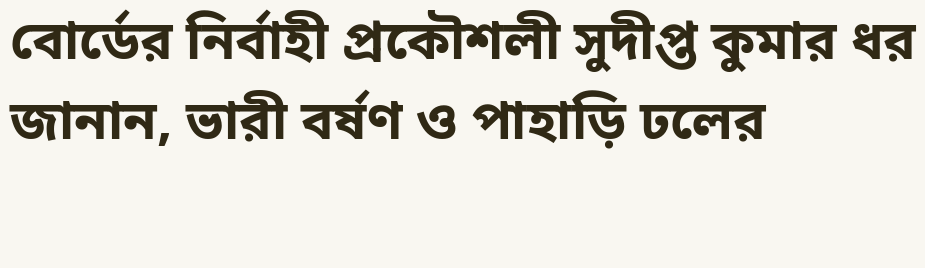বোর্ডের নির্বাহী প্রকৌশলী সুদীপ্ত কুমার ধর জানান, ভারী বর্ষণ ও পাহাড়ি ঢলের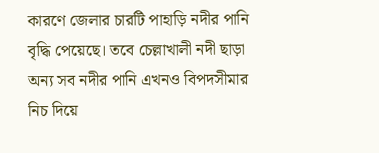কারণে জেলার চারটি পাহাড়ি নদীর পানি বৃদ্ধি পেয়েছে। তবে চেল্লাখালী নদী ছাড়া অন্য সব নদীর পানি এখনও বিপদসীমার নিচ দিয়ে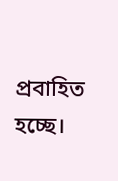প্রবাহিত হচ্ছে।